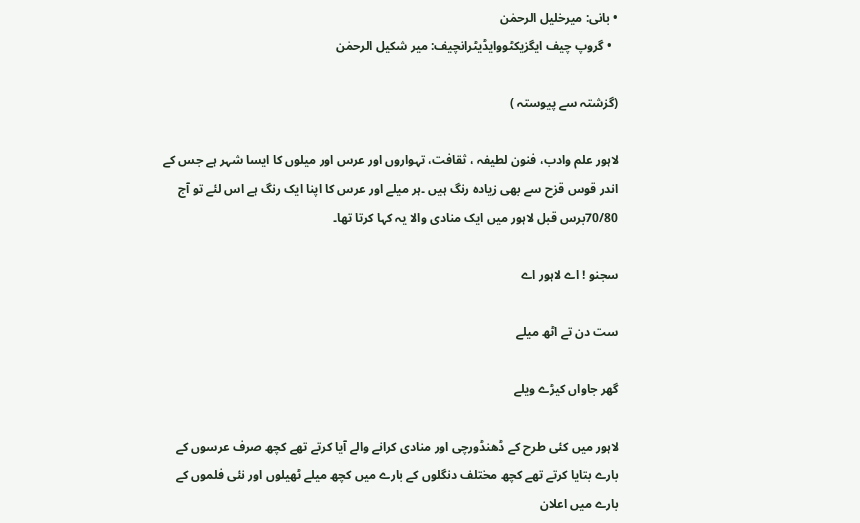• بانی: میرخلیل الرحمٰن
  • گروپ چیف ایگزیکٹووایڈیٹرانچیف: میر شکیل الرحمٰن

(گزشتہ سے پیوستہ )

لاہور علم وادب، فنون لطیفہ ، ثقافت، تہواروں اور عرس اور میلوں کا ایسا شہر ہے جس کے اندر قوس قزح سے بھی زیادہ رنگ ہیں ۔ہر میلے اور عرس کا اپنا ایک رنگ ہے اس لئے تو آج 70/80برس قبل لاہور میں ایک منادی والا یہ کہا کرتا تھا۔

سجنو ! اے لاہور اے

ست دن تے اٹھ میلے

گھر جاواں کیڑے ویلے

لاہور میں کئی طرح کے ڈھنڈورچی اور منادی کرانے والے آیا کرتے تھے کچھ صرف عرسوں کے بارے بتایا کرتے تھے کچھ مختلف دنگلوں کے بارے میں کچھ میلے ٹھیلوں اور نئی فلموں کے بارے میں اعلان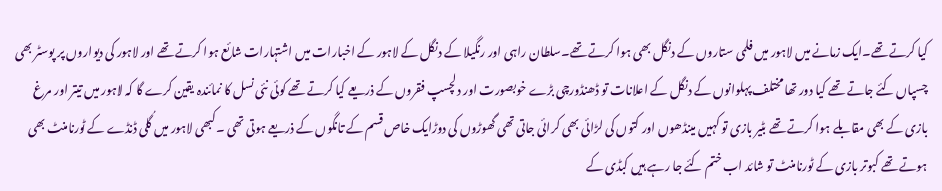کیا کرتے تھے۔ایک زمانے میں لاہور میں فلمی ستاروں کے دنگل بھی ہوا کرتے تھے۔سلطان راہی اور رنگیلا کے دنگل کے لاہور کے اخبارات میں اشتہارات شائع ہوا کرتے تھے اور لاہور کی دیواروں پر پوسٹر بھی چسپاں کئے جاتے تھے کیا دور تھا مختلف پہلوانوں کے دنگل کے اعلانات تو ڈھنڈورچی بڑے خوبصورت اور دلچسپ فقروں کے ذریعے کیا کرتے تھے کوئی نئی نسل کا نمائندہ یقین کرے گا کہ لاہور میں تیتر اور مرغ بازی کے بھی مقابلے ہوا کرتے تھے بٹیر بازی تو کہیں مینڈھوں اور کتوں کی لڑائی بھی کرائی جاتی تھی گھوڑوں کی دوڑایک خاص قسم کے تانگوں کے ذریعے ہوتی تھی ۔کبھی لاہور میں گُلی ڈنڈے کے ٹورنامنٹ بھی ہوتے تھے کبوتر بازی کے ٹورنامنٹ تو شائد اب ختم کئے جا رہے ہیں کبڈی کے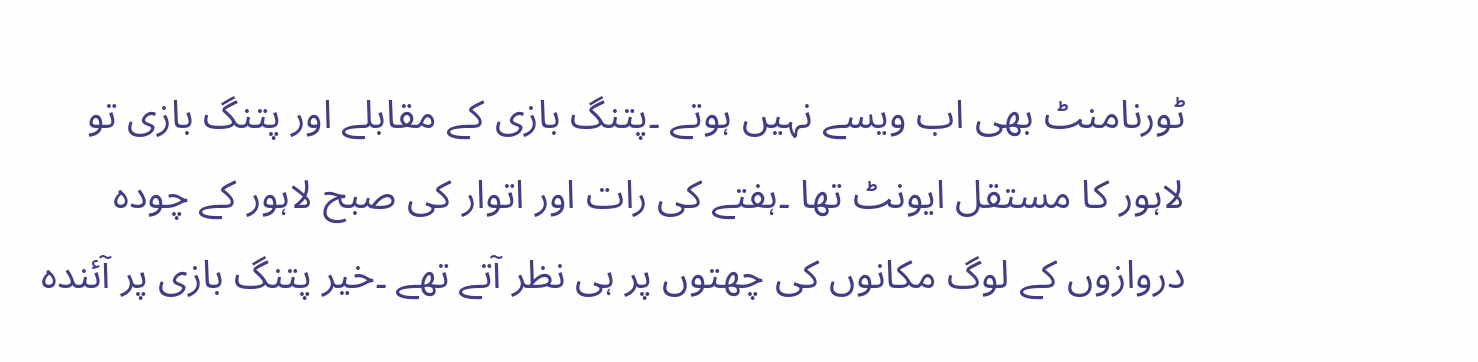ٹورنامنٹ بھی اب ویسے نہیں ہوتے ۔پتنگ بازی کے مقابلے اور پتنگ بازی تو لاہور کا مستقل ایونٹ تھا ۔ہفتے کی رات اور اتوار کی صبح لاہور کے چودہ دروازوں کے لوگ مکانوں کی چھتوں پر ہی نظر آتے تھے ۔خیر پتنگ بازی پر آئندہ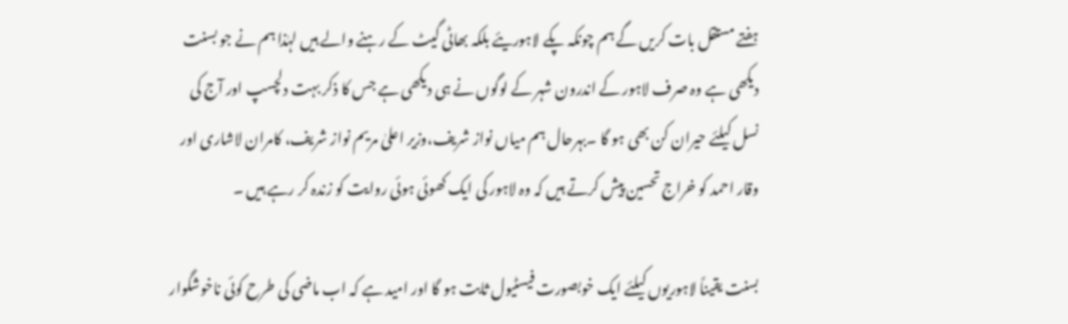ہفتے مستقل بات کریں گے ہم چونکہ پکے لاہوریئے بلکہ بھاٹی گیٹ کے رہنے والے ہیں لہٰذا ہم نے جو بسنت دیکھی ہے وہ صرف لاہور کے اندرون شہر کے لوگوں نے ہی دیکھی ہے جس کا ذکر بہت دلچسپ اور آج کی نسل کیلئے حیران کن بھی ہو گا ۔بہرحال ہم میاں نواز شریف،وزیر اعلیٰ مریم نواز شریف، کامران لاشاری اور وقار احمد کو خراج تحسین پیش کرتے ہیں کہ وہ لاہور کی ایک کھوئی ہوئی روایت کو زندہ کر رہے ہیں ۔

بسنت یقیناً لاہوریوں کیلئے ایک خوبصورت فیسٹیول ثابت ہو گا اور امید ہے کہ اب ماضی کی طرح کوئی ناخوشگوار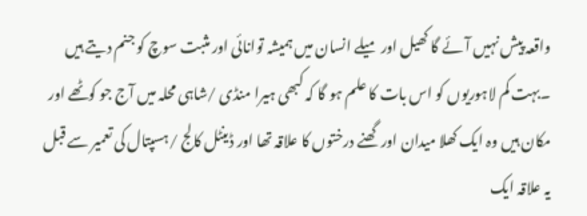واقعہ پیش نہیں آئے گا کھیل اور میلے انسان میں ہمیشہ توانائی اور مثبت سوچ کو جنم دیتے ہیں ۔بہت کم لاہوریوں کو اس بات کا علم ہو گا کہ کبھی ہیرا منڈی /شاہی محلہ میں آج جو کوٹھے اور مکان ہیں وہ ایک کھلا میدان اور گھنے درختوں کا علاقہ تھا اور ڈینٹل کالج /ہسپتال کی تعمیر سے قبل یہ علاقہ ایک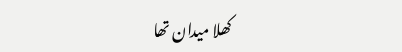کھلا میدان تھا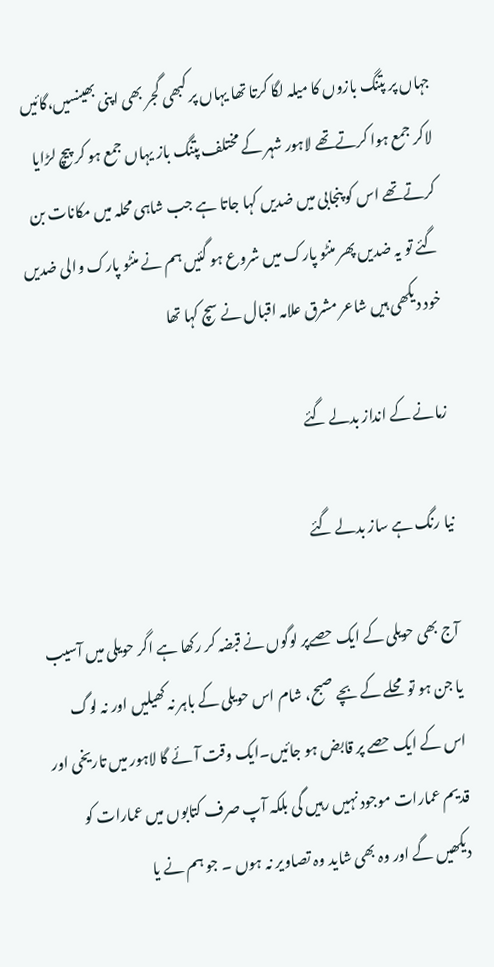جہاں پر پتنگ بازوں کا میلہ لگا کرتا تھا یہاں پر کبھی گجر بھی اپنی بھینسیں،گائیں لاکر جمع ہوا کرتےتھے لاہور شہر کے مختلف پتنگ باز یہاں جمع ہو کر پیچ لڑایا کرتےتھے اس کو پنجابی میں ضدیں کہا جاتا ہے جب شاہی محلہ میں مکانات بن گئے تو یہ ضدیں پھر منٹو پارک میں شروع ہو گئیں ہم نے منٹو پارک والی ضدیں خود دیکھی ہیں شاعر مشرق علامہ اقبال نے سچ کہا تھا

زمانے کے انداز بدلے گئے

نیا رنگ ہے ساز بدلے گئے

آج بھی حویلی کے ایک حصےپر لوگوں نے قبضہ کر رکھا ہے اگر حویلی میں آسیب یا جن ہو تو محلے کے بچے صبح، شام اس حویلی کے باہر نہ کھیلیں اور نہ لوگ اس کے ایک حصے پر قابض ہو جائیں۔ایک وقت آئے گا لاہور میں تاریخی اور قدیم عمارات موجود نہیں رہیں گی بلکہ آپ صرف کتابوں میں عمارات کو دیکھیں گے اور وہ بھی شاید وہ تصاویر نہ ہوں ۔ جو ہم نے یا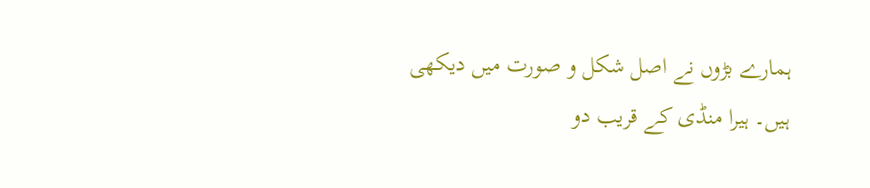ہمارے بڑوں نے اصل شکل و صورت میں دیکھی ہیں۔ ہیرا منڈی کے قریب دو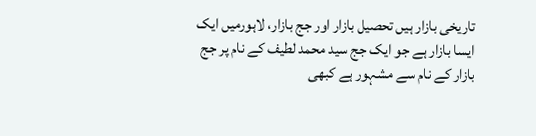تاریخی بازار ہیں تحصیل بازار اور جج بازار، لاہورمیں ایک ایسا بازار ہے جو ایک جج سید محمد لطیف کے نام پر جج بازار کے نام سے مشہور ہے کبھی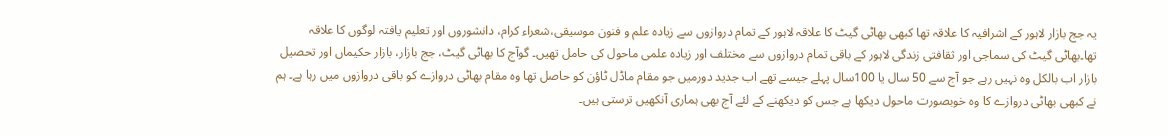یہ جج بازار لاہور کے اشرافیہ کا علاقہ تھا کبھی بھاٹی گیٹ کا علاقہ لاہور کے تمام دروازوں سے زیادہ علم و فنون موسیقی،شعراء کرام، دانشوروں اور تعلیم یافتہ لوگوں کا علاقہ تھا۔بھاٹی گیٹ کی سماجی اور ثقافتی زندگی لاہور کے باقی تمام دروازوں سے مختلف اور زیادہ علمی ماحول کی حامل تھیں۔ گوآج کا بھاٹی گیٹ، جج بازار، بازار حکیماں اور تحصیل بازار اب بالکل وہ نہیں رہے جو آج سے 50 سال یا 100سال پہلے جیسے تھے اب جدید دورمیں جو مقام ماڈل ٹاؤن کو حاصل تھا وہ مقام بھاٹی دروازے کو باقی دروازوں میں رہا ہے۔ ہم نے کبھی بھاٹی دروازے کا وہ خوبصورت ماحول دیکھا ہے جس کو دیکھنے کے لئے آج بھی ہماری آنکھیں ترستی ہیں۔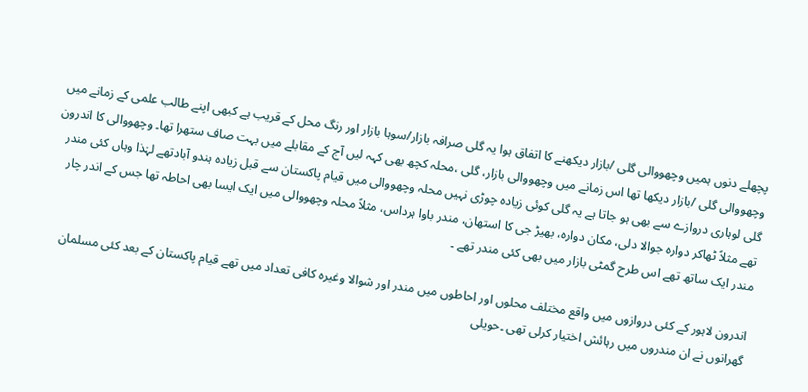پچھلے دنوں ہمیں وچھووالی گلی /بازار دیکھنے کا اتفاق ہوا یہ گلی صرافہ بازار/سوہا بازار اور رنگ محل کے قریب ہے کبھی اپنے طالب علمی کے زمانے میں وچھووالی گلی /بازار دیکھا تھا اس زمانے میں وچھووالی بازار، گلی ،محلہ کچھ بھی کہہ لیں آج کے مقابلے میں بہت صاف ستھرا تھا۔ وچھووالی کا اندرون گلی لوہاری دروازے سے بھی ہو جاتا ہے یہ گلی کوئی زیادہ چوڑی نہیں محلہ وچھووالی میں قیام پاکستان سے قبل زیادہ ہندو آبادتھے لہٰذا وہاں کئی مندر تھے مثلاً ٹھاکر دوارہ جوالا دلی، مکان دوارہ، بھیڑ جی کا استھان، مندر باوا ہرداس، مثلاً محلہ وچھووالی میں ایک ایسا بھی احاطہ تھا جس کے اندر چار مندر ایک ساتھ تھے اس طرح گمٹی بازار میں بھی کئی مندر تھے ۔

اندرون لاہور کے کئی دروازوں میں واقع مختلف محلوں اور احاطوں میں مندر اور شوالا وغیرہ کافی تعداد میں تھے قیام پاکستان کے بعد کئی مسلمان گھرانوں نے ان مندروں میں رہائش اختیار کرلی تھی ۔حویلی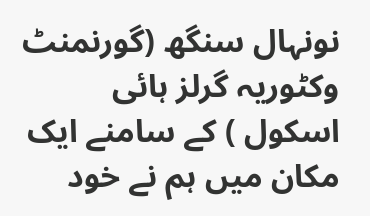نونہال سنگھ (گورنمنٹ وکٹوریہ گرلز ہائی اسکول ) کے سامنے ایک مکان میں ہم نے خود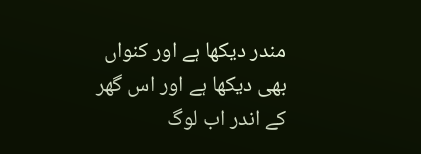مندر دیکھا ہے اور کنواں بھی دیکھا ہے اور اس گھر کے اندر اب لوگ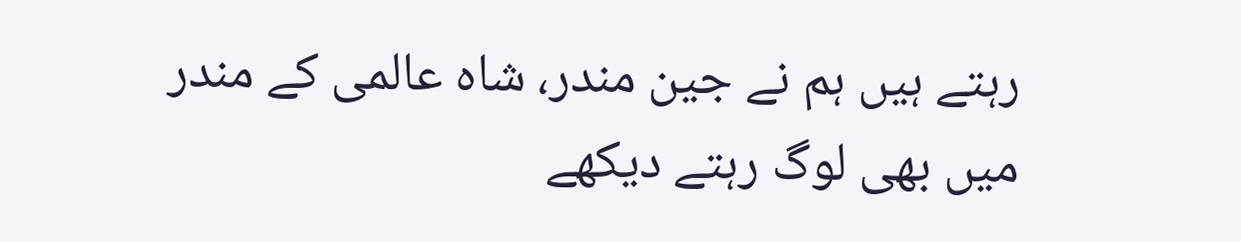رہتے ہیں ہم نے جین مندر، شاہ عالمی کے مندر میں بھی لوگ رہتے دیکھے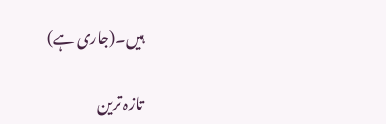ہیں۔(جاری ہے)

تازہ ترین